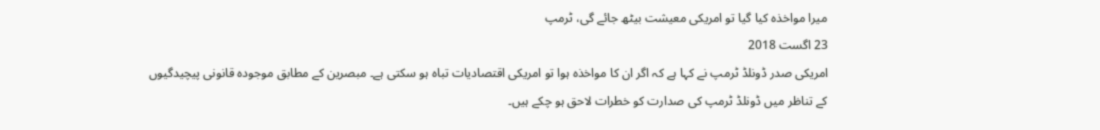میرا مواخذہ کیا گیا تو امریکی معیشت بیٹھ جائے گی، ٹرمپ
23 اگست 2018
امریکی صدر ڈونلڈ ٹرمپ نے کہا ہے کہ اگر ان کا مواخذہ ہوا تو امریکی اقتصادیات تباہ ہو سکتی ہے۔ مبصرین کے مطابق موجودہ قانونی پیچیدگیوں کے تناظر میں ڈونلڈ ٹرمپ کی صدارت کو خطرات لاحق ہو چکے ہیں۔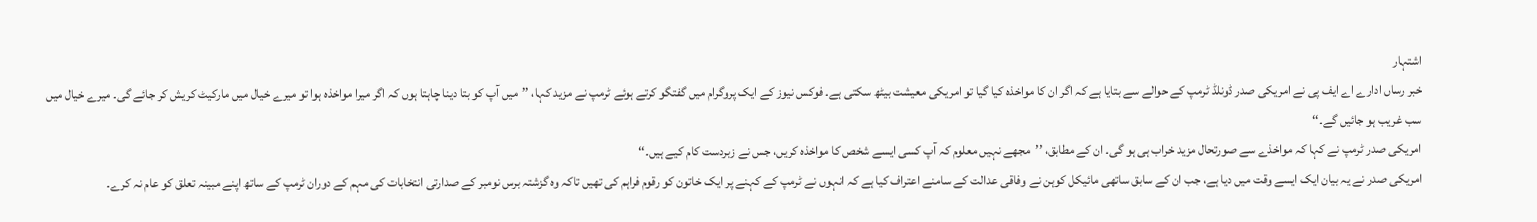اشتہار
خبر رساں ادارے اے ایف پی نے امریکی صدر ڈونلڈ ٹرمپ کے حوالے سے بتایا ہے کہ اگر ان کا مواخذہ کیا گیا تو امریکی معیشت بیٹھ سکتی ہے۔ فوکس نیوز کے ایک پروگرام میں گفتگو کرتے ہوئے ٹرمپ نے مزید کہا، ’’میں آپ کو بتا دینا چاہتا ہوں کہ اگر میرا مواخذہ ہوا تو میرے خیال میں مارکیٹ کریش کر جائے گی۔ میرے خیال میں سب غریب ہو جائیں گے۔‘‘
امریکی صدر ٹرمپ نے کہا کہ مواخذے سے صورتحال مزید خراب ہی ہو گی۔ ان کے مطابق، ’’مجھے نہیں معلوم کہ آپ کسی ایسے شخص کا مواخذہ کریں، جس نے زبردست کام کیے ہیں۔‘‘
امریکی صدر نے یہ بیان ایک ایسے وقت میں دیا ہے، جب ان کے سابق ساتھی مائیکل کوہن نے وفاقی عدالت کے سامنے اعتراف کیا ہے کہ انہوں نے ٹرمپ کے کہنے پر ایک خاتون کو رقوم فراہم کی تھیں تاکہ وہ گزشتہ برس نومبر کے صدارتی انتخابات کی مہم کے دوران ٹرمپ کے ساتھ اپنے مبینہ تعلق کو عام نہ کرے۔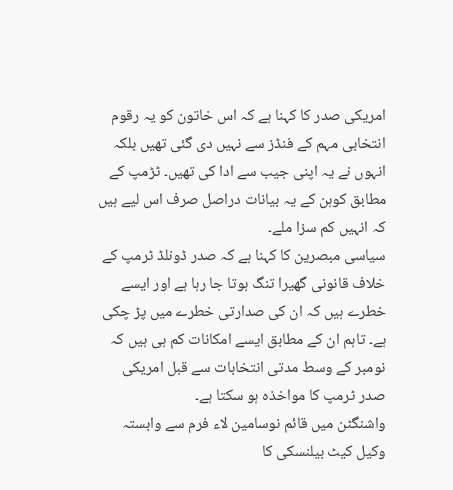امریکی صدر کا کہنا ہے کہ اس خاتون کو یہ رقوم انتخابی مہم کے فنڈز سے نہیں دی گئی تھیں بلکہ انہوں نے یہ اپنی جیب سے ادا کی تھیں۔ ٹڑمپ کے مطابق کوہن کے یہ بیانات دراصل صرف اس لیے ہیں کہ انہیں کم سزا ملے۔
سیاسی مبصرین کا کہنا ہے کہ صدر ڈونلڈ ٹرمپ کے خلاف قانونی گھیرا تنگ ہوتا جا رہا ہے اور ایسے خطرے ہیں کہ ان کی صدارتی خطرے میں پڑ چکی ہے۔ تاہم ان کے مطابق ایسے امکانات کم ہی ہیں کہ نومبر کے وسط مدتی انتخابات سے قبل امریکی صدر ٹرمپ کا مواخذہ ہو سکتا ہے۔
واشنگٹن میں قائم نوسامین لاء فرم سے وابستہ وکیل کیٹ بیلنسکی کا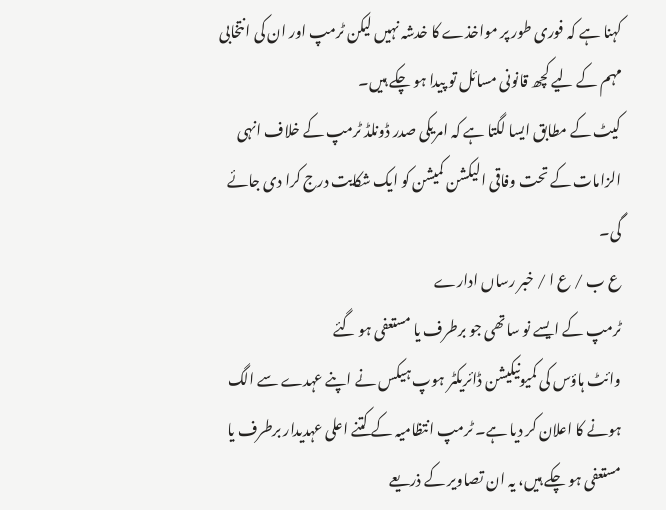کہنا ہے کہ فوری طور پر مواخذے کا خدشہ نہیں لیکن ٹرمپ اور ان کی انتخابی مہم کے لیے کچھ قانونی مسائل تو پیدا ہو چکے ہیں۔
کیٹ کے مطابق ایسا لگتا ہے کہ امریکی صدر ڈونلڈ ٹرمپ کے خلاف انہی الزامات کے تحت وفاقی الیکشن کمیشن کو ایک شکایت درج کرا دی جائے گی۔
ع ب / ع ا / خبر رساں ادارے
ٹرمپ کے ایسے نو ساتھی جو برطرف یا مستعفی ہو گئے
وائٹ ہاؤس کی کمیونیکیشن ڈائریکٹر ہوپ ہیکس نے اپنے عہدے سے الگ ہونے کا اعلان کر دیا ہے۔ ٹرمپ انتظامیہ کے کتنے اعلی عہدیدار برطرف یا مستعفی ہو چکے ہیں، یہ ان تصاویر کے ذریعے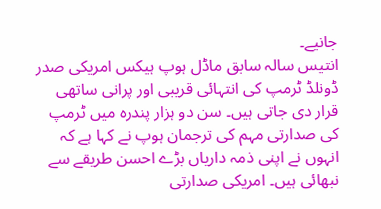جانیے۔
انتیس سالہ سابق ماڈل ہوپ ہیکس امریکی صدر ڈونلڈ ٹرمپ کی انتہائی قریبی اور پرانی ساتھی قرار دی جاتی ہیں۔ سن دو ہزار پندرہ میں ٹرمپ کی صدارتی مہم کی ترجمان ہوپ نے کہا ہے کہ انہوں نے اپنی ذمہ داریاں بڑے احسن طریقے سے نبھائی ہیں۔ امریکی صدارتی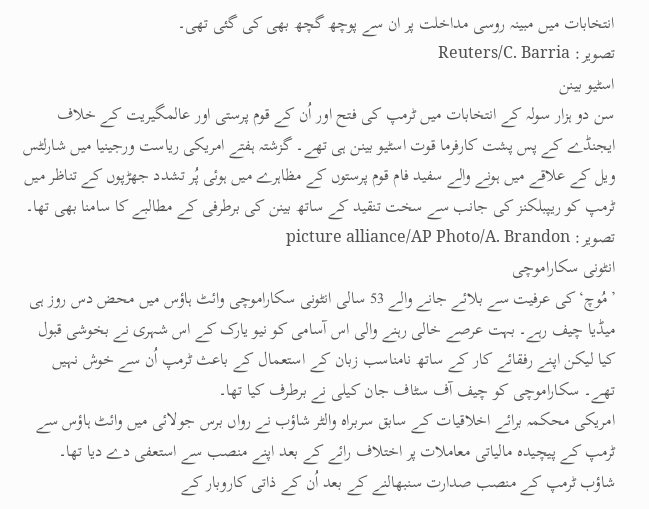انتخابات میں مبینہ روسی مداخلت پر ان سے پوچھ گچھ بھی کی گئی تھی۔
تصویر: Reuters/C. Barria
اسٹیو بینن
سن دو ہزار سولہ کے انتخابات میں ٹرمپ کی فتح اور اُن کے قوم پرستی اور عالمگیریت کے خلاف ایجنڈے کے پس پشت کارفرما قوت اسٹیو بینن ہی تھے۔ گزشتہ ہفتے امریکی ریاست ورجینیا میں شارلٹس ویل کے علاقے میں ہونے والے سفید فام قوم پرستوں کے مظاہرے میں ہوئی پُر تشدد جھڑپوں کے تناظر میں ٹرمپ کو ریپبلکنز کی جانب سے سخت تنقید کے ساتھ بینن کی برطرفی کے مطالبے کا سامنا بھی تھا۔
تصویر: picture alliance/AP Photo/A. Brandon
انٹونی سکاراموچی
’مُوچ‘ کی عرفیت سے بلائے جانے والے 53 سالی انٹونی سکاراموچی وائٹ ہاؤس میں محض دس روز ہی میڈیا چیف رہے۔ بہت عرصے خالی رہنے والی اس آسامی کو نیو یارک کے اس شہری نے بخوشی قبول کیا لیکن اپنے رفقائے کار کے ساتھ نامناسب زبان کے استعمال کے باعث ٹرمپ اُن سے خوش نہیں تھے۔ سکاراموچی کو چیف آف سٹاف جان کیلی نے برطرف کیا تھا۔
امریکی محکمہ برائے اخلاقیات کے سابق سربراہ والٹر شاؤب نے رواں برس جولائی میں وائٹ ہاؤس سے ٹرمپ کے پیچیدہ مالیاتی معاملات پر اختلاف رائے کے بعد اپنے منصب سے استعفی دے دیا تھا۔ شاؤب ٹرمپ کے منصب صدارت سنبھالنے کے بعد اُن کے ذاتی کاروبار کے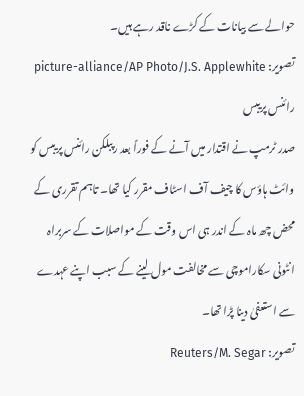حوالے سے بیانات کے کڑے ناقد رہے ہیں۔
تصویر: picture-alliance/AP Photo/J.S. Applewhite
رائنس پریبس
صدر ٹرمپ نے اقتدار میں آنے کے فوراً بعد رپبلکن رائنس پریبس کو وائٹ ہاؤس کا چیف آف اسٹاف مقرر کیا تھا۔ تاہم تقرری کے محض چھ ماہ کے اندر ہی اس وقت کے مواصلات کے سربراہ انٹونی سکاراموچی سے مخالفت مول لینے کے سبب اپنے عہدے سے استعفیٰ دینا پڑا تھا۔
تصویر: Reuters/M. Segar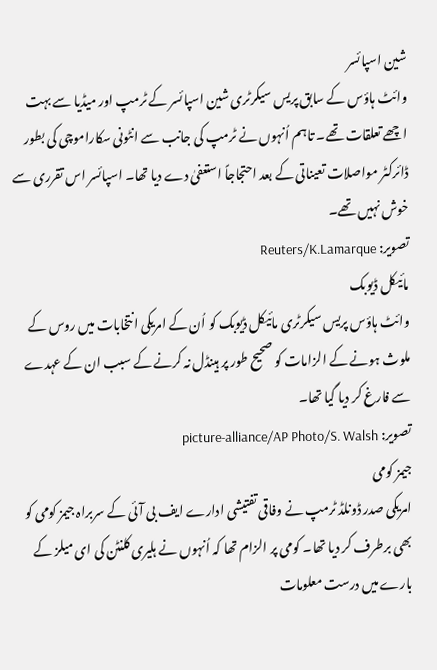شین اسپائسر
وائٹ ہاؤس کے سابق پریس سیکرٹری شین اسپائسر کے ٹرمپ اور میڈیا سے بہت اچھے تعلقات تھے۔ تاہم اُنہوں نے ٹرمپ کی جانب سے انٹونی سکاراموچی کی بطور ڈائرکٹر مواصلات تعیناتی کے بعد احتجاجاً استعفیٰ دے دیا تھا۔ اسپائسر اس تقرری سے خوش نہیں تھے۔
تصویر: Reuters/K.Lamarque
مائیکل ڈیوبک
وائٹ ہاؤس پریس سیکرٹری مائیکل ڈیوبک کو اُن کے امریکی انتخابات میں روس کے ملوث ہونے کے الزامات کو صحیح طور پر ہینڈل نہ کرنے کے سبب ان کے عہدے سے فارغ کر دیا گیا تھا۔
تصویر: picture-alliance/AP Photo/S. Walsh
جیمز کومی
امریکی صدر ڈونلڈ ٹرمپ نے وفاقی تفتیشی ادارے ایف بی آئی کے سربراہ جیمز کومی کو بھی برطرف کر دیا تھا۔ کومی پر الزام تھا کہ اُنہوں نے ہلیری کلنٹن کی ای میلز کے بارے میں درست معلومات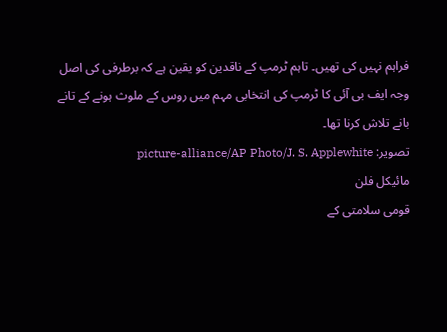فراہم نہیں کی تھیں۔ تاہم ٹرمپ کے ناقدین کو یقین ہے کہ برطرفی کی اصل وجہ ایف بی آئی کا ٹرمپ کی انتخابی مہم میں روس کے ملوث ہونے کے تانے بانے تلاش کرنا تھا۔
تصویر: picture-alliance/AP Photo/J. S. Applewhite
مائیکل فلن
قومی سلامتی کے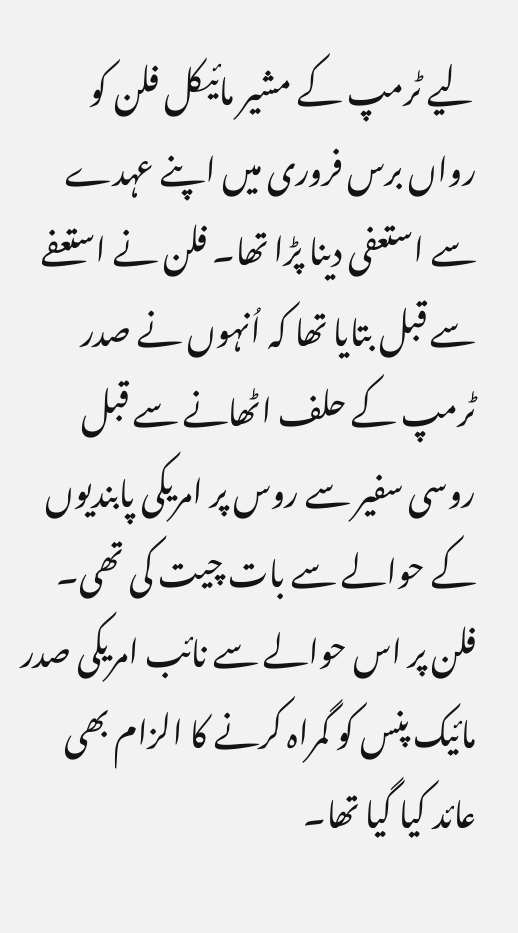لیے ٹرمپ کے مشیر مائیکل فلن کو رواں برس فروری میں اپنے عہدے سے استعفی دینا پڑا تھا۔ فلن نے استعفے سے قبل بتایا تھا کہ اُنہوں نے صدر ٹرمپ کے حلف اٹھانے سے قبل روسی سفیر سے روس پر امریکی پابندیوں کے حوالے سے بات چیت کی تھی۔ فلن پر اس حوالے سے نائب امریکی صدر مائیک پنس کو گمراہ کرنے کا الزام بھی عائد کیا گیا تھا۔